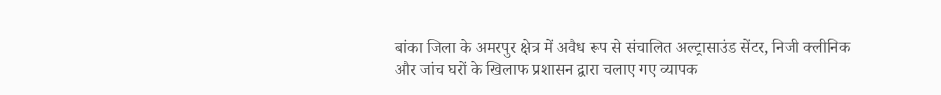बांका जिला के अमरपुर क्षेत्र में अवैध रूप से संचालित अल्ट्रासाउंड सेंटर, निजी क्लीनिक और जांच घरों के खिलाफ प्रशासन द्वारा चलाए गए व्यापक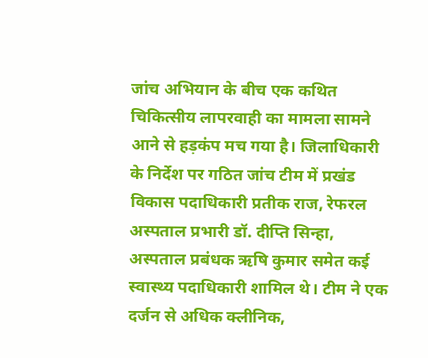जांच अभियान के बीच एक कथित चिकित्सीय लापरवाही का मामला सामने आने से हड़कंप मच गया है। जिलाधिकारी के निर्देश पर गठित जांच टीम में प्रखंड विकास पदाधिकारी प्रतीक राज, रेफरल अस्पताल प्रभारी डॉ. दीप्ति सिन्हा, अस्पताल प्रबंधक ऋषि कुमार समेत कई स्वास्थ्य पदाधिकारी शामिल थे। टीम ने एक दर्जन से अधिक क्लीनिक,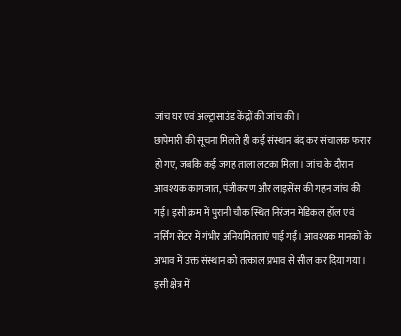जांच घर एवं अल्ट्रासाउंड केंद्रों की जांच की।
छापेमारी की सूचना मिलते ही कई संस्थान बंद कर संचालक फरार हो गए, जबकि कई जगह ताला लटका मिला। जांच के दौरान आवश्यक कागजात, पंजीकरण और लाइसेंस की गहन जांच की गई। इसी क्रम में पुरानी चौक स्थित निरंजन मेडिकल हॉल एवं नर्सिंग सेंटर में गंभीर अनियमितताएं पाई गईं। आवश्यक मानकों के अभाव में उक्त संस्थान को तत्काल प्रभाव से सील कर दिया गया।
इसी क्षेत्र में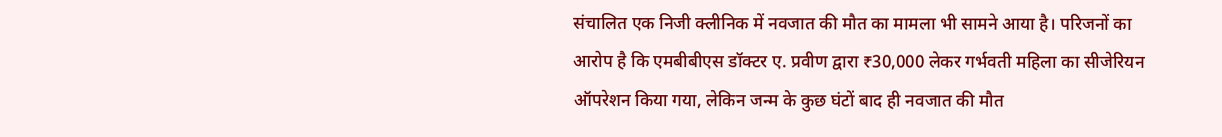संचालित एक निजी क्लीनिक में नवजात की मौत का मामला भी सामने आया है। परिजनों का आरोप है कि एमबीबीएस डॉक्टर ए. प्रवीण द्वारा ₹30,000 लेकर गर्भवती महिला का सीजेरियन ऑपरेशन किया गया, लेकिन जन्म के कुछ घंटों बाद ही नवजात की मौत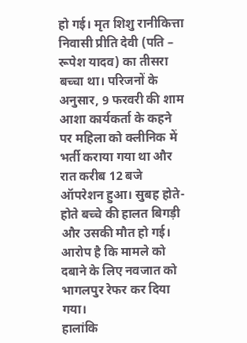हो गई। मृत शिशु रानीकित्ता निवासी प्रीति देवी (पति – रूपेश यादव) का तीसरा बच्चा था। परिजनों के अनुसार, 9 फरवरी की शाम आशा कार्यकर्ता के कहने पर महिला को क्लीनिक में भर्ती कराया गया था और रात करीब 12 बजे ऑपरेशन हुआ। सुबह होते-होते बच्चे की हालत बिगड़ी और उसकी मौत हो गई। आरोप है कि मामले को दबाने के लिए नवजात को भागलपुर रेफर कर दिया गया।
हालांकि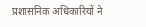प्रशासनिक अधिकारियों ने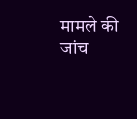मामले की जांच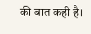की बात कही है।